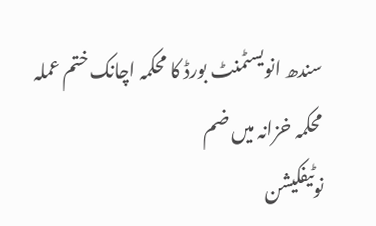سندھ انویسٹمنٹ بورڈ کا محکمہ اچانک ختم عملہ محکمہ خزانہ میں ضم
نوٹیفکیشن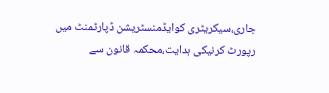جاری،سیکریٹری کوایڈمنسٹریشن ڈپارٹمنٹ میں رپورٹ کرنیکی ہدایت،محکمہ قانون سے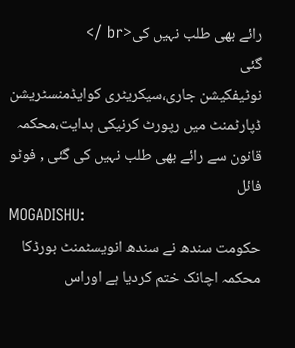رائے بھی طلب نہیں کی<br />
گئی
نوٹیفکیشن جاری،سیکریٹری کوایڈمنسٹریشن ڈپارٹمنٹ میں رپورٹ کرنیکی ہدایت،محکمہ قانون سے رائے بھی طلب نہیں کی گئی , فوٹو فائل
MOGADISHU:
حکومت سندھ نے سندھ انویسٹمنٹ بورڈکا محکمہ اچانک ختم کردیا ہے اوراس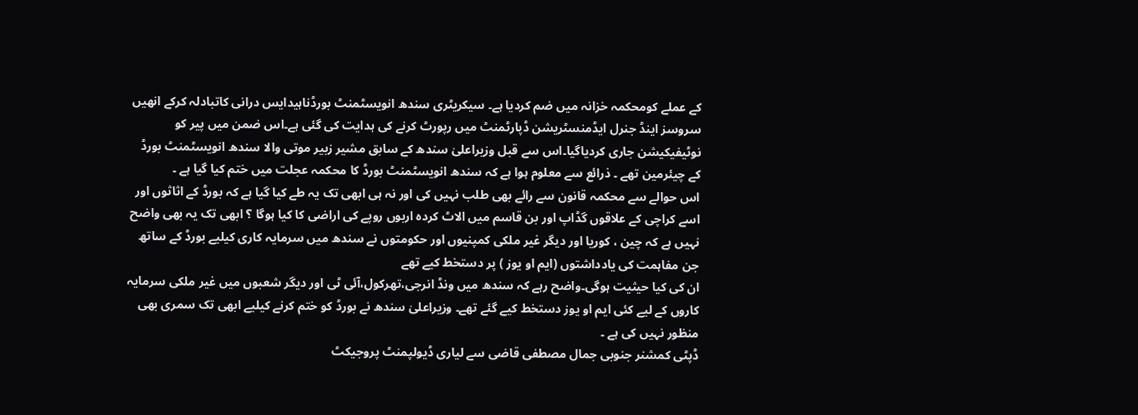کے عملے کومحکمہ خزانہ میں ضم کردیا ہے۔ سیکریٹری سندھ انویسٹمنٹ بورڈناہیدایس درانی کاتبادلہ کرکے انھیں سروسز اینڈ جنرل ایڈمنسٹریشن ڈپارٹمنٹ میں رپورٹ کرنے کی ہدایت کی گئی ہے۔اس ضمن میں پیر کو نوٹیفیکیشن جاری کردیاگیا۔اس سے قبل وزیراعلیٰ سندھ کے سابق مشیر زبیر موتی والا سندھ انویسٹمنٹ بورڈ کے چیئرمین تھے ۔ ذرائع سے معلوم ہوا ہے کہ سندھ انویسٹمنٹ بورڈ کا محکمہ عجلت میں ختم کیا گیا ہے ۔
اس حوالے سے محکمہ قانون سے رائے بھی طلب نہیں کی اور نہ ہی ابھی تک یہ طے کیا گیا ہے کہ بورڈ کے اثاثوں اور اسے کراچی کے علاقوں گڈاپ اور بن قاسم میں الاٹ کردہ اربوں روپے کی اراضی کا کیا ہوگا ؟ ابھی تک یہ بھی واضح نہیں ہے کہ چین ، کوریا اور دیگر غیر ملکی کمپنیوں اور حکومتوں نے سندھ میں سرمایہ کاری کیلیے بورڈ کے ساتھ جن مفاہمت کی یادداشتوں (ایم او یوز ) پر دستخط کیے تھے
ان کی کیا حیثیت ہوگی۔واضح رہے کہ سندھ میں ونڈ انرجی،تھرکول،آئی ٹی اور دیگر شعبوں میں غیر ملکی سرمایہ کاروں کے لیے کئی ایم او یوز دستخط کیے گئے تھے۔ وزیراعلیٰ سندھ نے بورڈ کو ختم کرنے کیلیے ابھی تک سمری بھی منظور نہیں کی ہے ۔
ڈپٹی کمشنر جنوبی جمال مصطفی قاضی سے لیاری ڈیولپمنٹ پروجیکٹ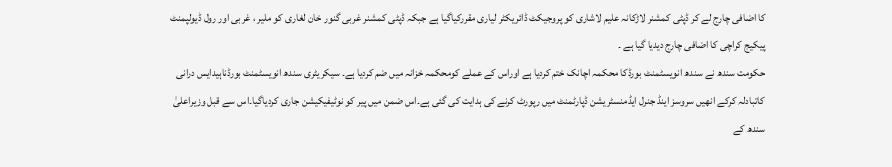کا اضافی چارج لے کر ڈپٹی کمشنر لاڑکانہ علیم لاشاری کو پروجیکٹ ڈائریکٹر لیاری مقررکیاگیا ہے جبکہ ڈپٹی کمشنر غربی گنور خان لغاری کو ملیر ، غربی اور رول ڈیولپمنٹ پیکیج کراچی کا اضافی چارج دیدیا گیا ہے ۔
حکومت سندھ نے سندھ انویسٹمنٹ بورڈکا محکمہ اچانک ختم کردیا ہے اوراس کے عملے کومحکمہ خزانہ میں ضم کردیا ہے۔ سیکریٹری سندھ انویسٹمنٹ بورڈناہیدایس درانی کاتبادلہ کرکے انھیں سروسز اینڈ جنرل ایڈمنسٹریشن ڈپارٹمنٹ میں رپورٹ کرنے کی ہدایت کی گئی ہے۔اس ضمن میں پیر کو نوٹیفیکیشن جاری کردیاگیا۔اس سے قبل وزیراعلیٰ سندھ کے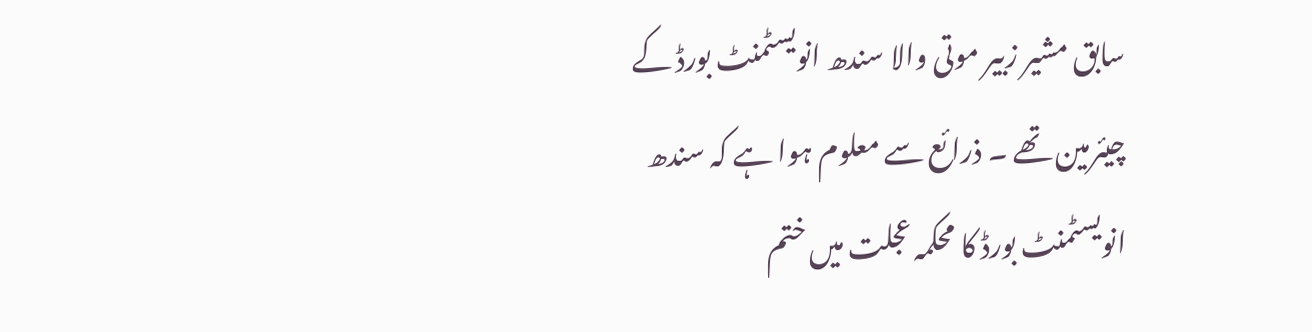سابق مشیر زبیر موتی والا سندھ انویسٹمنٹ بورڈ کے چیئرمین تھے ۔ ذرائع سے معلوم ہوا ہے کہ سندھ انویسٹمنٹ بورڈ کا محکمہ عجلت میں ختم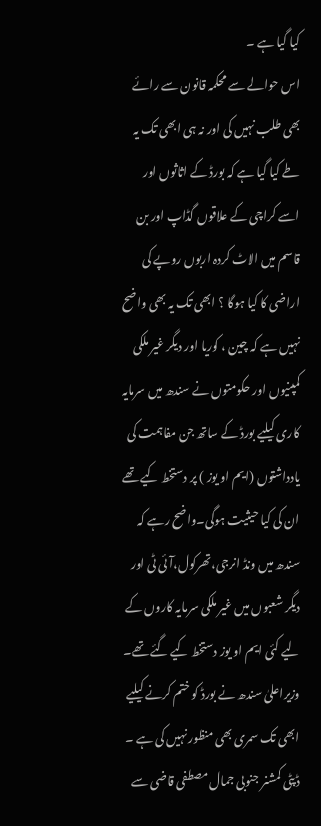کیا گیا ہے ۔
اس حوالے سے محکمہ قانون سے رائے بھی طلب نہیں کی اور نہ ہی ابھی تک یہ طے کیا گیا ہے کہ بورڈ کے اثاثوں اور اسے کراچی کے علاقوں گڈاپ اور بن قاسم میں الاٹ کردہ اربوں روپے کی اراضی کا کیا ہوگا ؟ ابھی تک یہ بھی واضح نہیں ہے کہ چین ، کوریا اور دیگر غیر ملکی کمپنیوں اور حکومتوں نے سندھ میں سرمایہ کاری کیلیے بورڈ کے ساتھ جن مفاہمت کی یادداشتوں (ایم او یوز ) پر دستخط کیے تھے
ان کی کیا حیثیت ہوگی۔واضح رہے کہ سندھ میں ونڈ انرجی،تھرکول،آئی ٹی اور دیگر شعبوں میں غیر ملکی سرمایہ کاروں کے لیے کئی ایم او یوز دستخط کیے گئے تھے۔ وزیراعلیٰ سندھ نے بورڈ کو ختم کرنے کیلیے ابھی تک سمری بھی منظور نہیں کی ہے ۔
ڈپٹی کمشنر جنوبی جمال مصطفی قاضی سے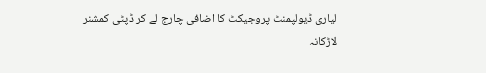لیاری ڈیولپمنٹ پروجیکٹ کا اضافی چارج لے کر ڈپٹی کمشنر لاڑکانہ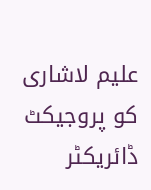علیم لاشاری کو پروجیکٹ ڈائریکٹر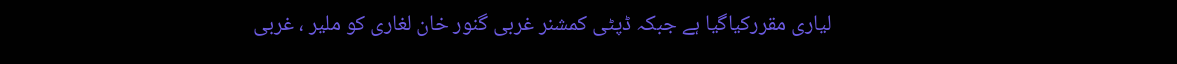لیاری مقررکیاگیا ہے جبکہ ڈپٹی کمشنر غربی گنور خان لغاری کو ملیر ، غربی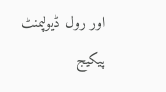اور رول ڈیولپمنٹ پیکیج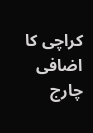کراچی کا اضافی چارج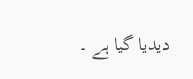دیدیا گیا ہے ۔